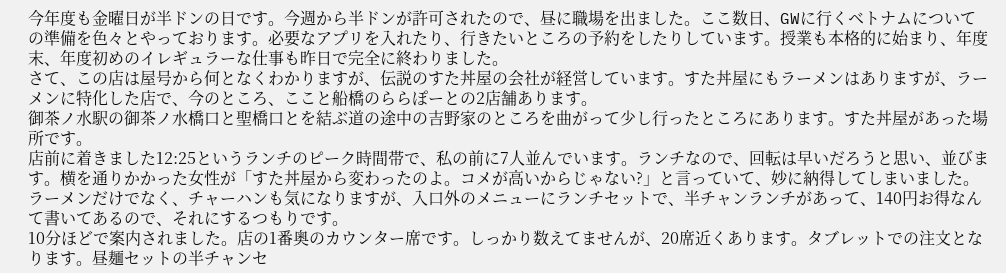今年度も金曜日が半ドンの日です。今週から半ドンが許可されたので、昼に職場を出ました。ここ数日、GWに行くベトナムについての準備を色々とやっております。必要なアプリを入れたり、行きたいところの予約をしたりしています。授業も本格的に始まり、年度末、年度初めのイレギュラーな仕事も昨日で完全に終わりました。
さて、この店は屋号から何となくわかりますが、伝説のすた丼屋の会社が経営しています。すた丼屋にもラーメンはありますが、ラーメンに特化した店で、今のところ、ここと船橋のららぽーとの2店舗あります。
御茶ノ水駅の御茶ノ水橋口と聖橋口とを結ぶ道の途中の吉野家のところを曲がって少し行ったところにあります。すた丼屋があった場所です。
店前に着きました12:25というランチのピーク時間帯で、私の前に7人並んでいます。ランチなので、回転は早いだろうと思い、並びます。横を通りかかった女性が「すた丼屋から変わったのよ。コメが高いからじゃない?」と言っていて、妙に納得してしまいました。ラーメンだけでなく、チャーハンも気になりますが、入口外のメニューにランチセットで、半チャンランチがあって、140円お得なんて書いてあるので、それにするつもりです。
10分ほどで案内されました。店の1番奥のカウンター席です。しっかり数えてませんが、20席近くあります。タブレットでの注文となります。昼麺セットの半チャンセ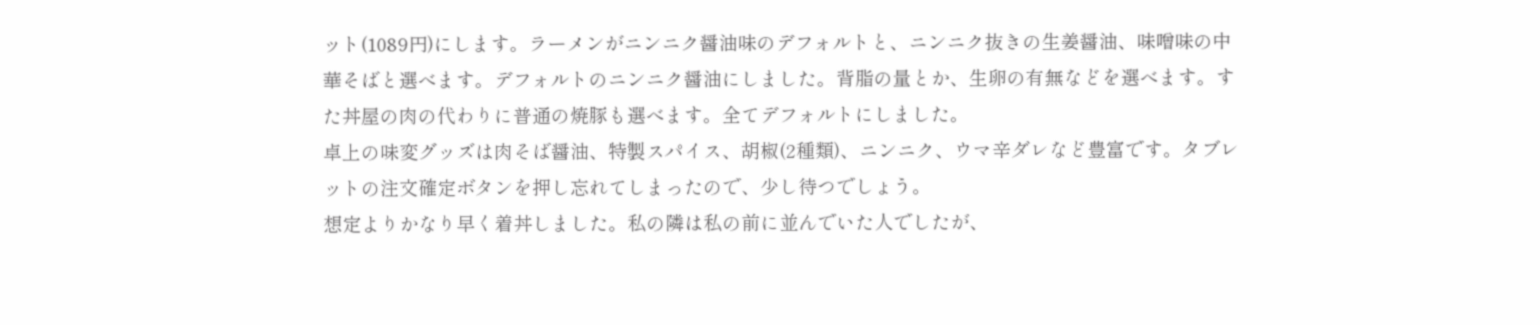ット(1089円)にします。ラーメンがニンニク醤油味のデフォルトと、ニンニク抜きの生姜醤油、味噌味の中華そばと選べます。デフォルトのニンニク醤油にしました。背脂の量とか、生卵の有無などを選べます。すた丼屋の肉の代わりに普通の焼豚も選べます。全てデフォルトにしました。
卓上の味変グッズは肉そば醤油、特製スパイス、胡椒(2種類)、ニンニク、ウマ辛ダレなど豊富です。タブレットの注文確定ボタンを押し忘れてしまったので、少し待つでしょう。
想定よりかなり早く着丼しました。私の隣は私の前に並んでいた人でしたが、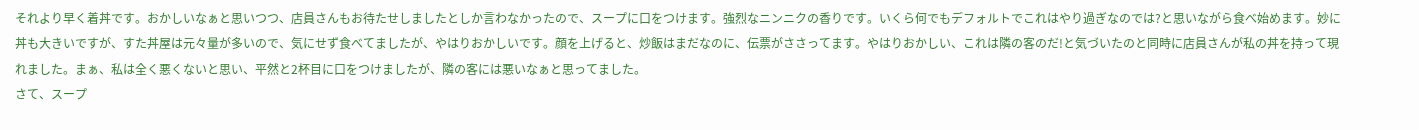それより早く着丼です。おかしいなぁと思いつつ、店員さんもお待たせしましたとしか言わなかったので、スープに口をつけます。強烈なニンニクの香りです。いくら何でもデフォルトでこれはやり過ぎなのでは?と思いながら食べ始めます。妙に丼も大きいですが、すた丼屋は元々量が多いので、気にせず食べてましたが、やはりおかしいです。顔を上げると、炒飯はまだなのに、伝票がささってます。やはりおかしい、これは隣の客のだ!と気づいたのと同時に店員さんが私の丼を持って現れました。まぁ、私は全く悪くないと思い、平然と2杯目に口をつけましたが、隣の客には悪いなぁと思ってました。
さて、スープ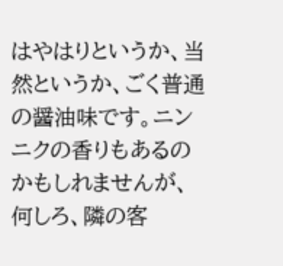はやはりというか、当然というか、ごく普通の醤油味です。ニンニクの香りもあるのかもしれませんが、何しろ、隣の客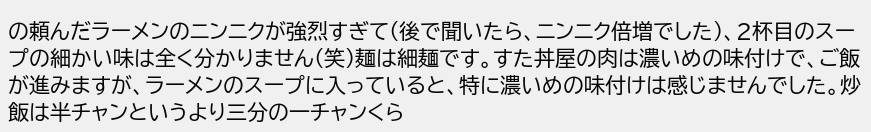の頼んだラーメンのニンニクが強烈すぎて(後で聞いたら、ニンニク倍増でした)、2杯目のスープの細かい味は全く分かりません(笑)麺は細麺です。すた丼屋の肉は濃いめの味付けで、ご飯が進みますが、ラーメンのスープに入っていると、特に濃いめの味付けは感じませんでした。炒飯は半チャンというより三分の一チャンくら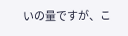いの量ですが、こ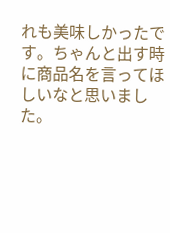れも美味しかったです。ちゃんと出す時に商品名を言ってほしいなと思いました。